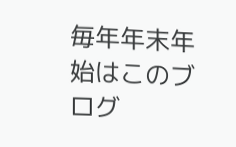毎年年末年始はこのブログ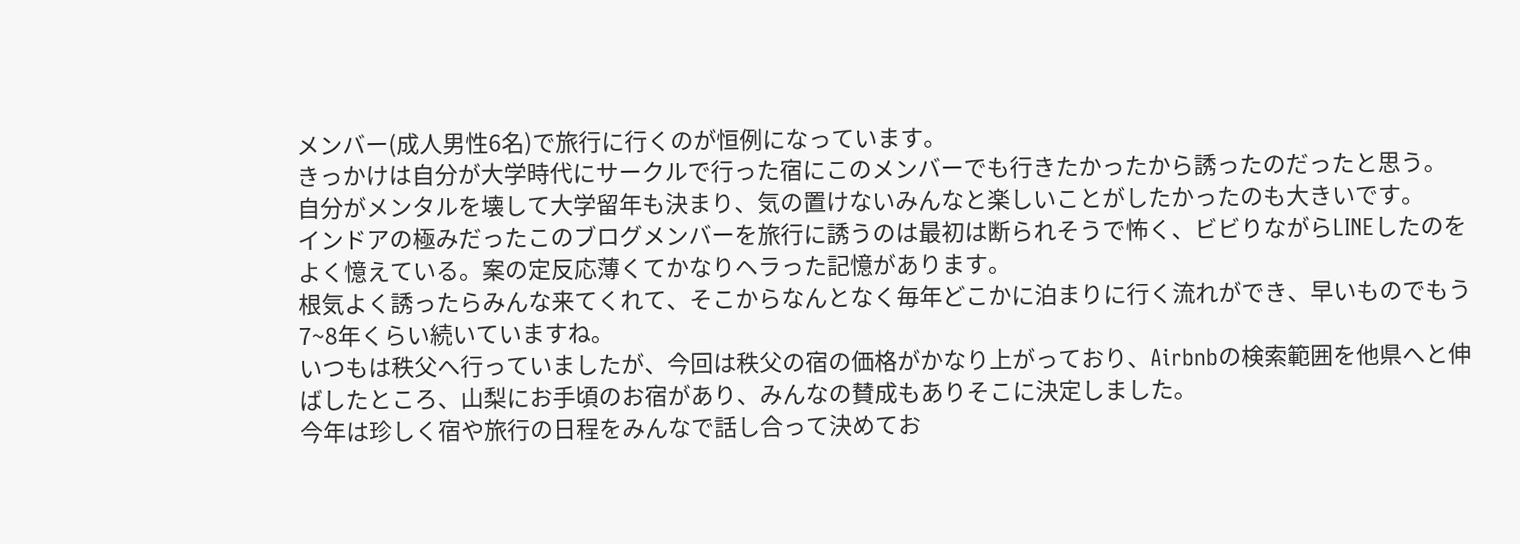メンバー(成人男性6名)で旅行に行くのが恒例になっています。
きっかけは自分が大学時代にサークルで行った宿にこのメンバーでも行きたかったから誘ったのだったと思う。
自分がメンタルを壊して大学留年も決まり、気の置けないみんなと楽しいことがしたかったのも大きいです。
インドアの極みだったこのブログメンバーを旅行に誘うのは最初は断られそうで怖く、ビビりながらLINEしたのをよく憶えている。案の定反応薄くてかなりヘラった記憶があります。
根気よく誘ったらみんな来てくれて、そこからなんとなく毎年どこかに泊まりに行く流れができ、早いものでもう7~8年くらい続いていますね。
いつもは秩父へ行っていましたが、今回は秩父の宿の価格がかなり上がっており、Airbnbの検索範囲を他県へと伸ばしたところ、山梨にお手頃のお宿があり、みんなの賛成もありそこに決定しました。
今年は珍しく宿や旅行の日程をみんなで話し合って決めてお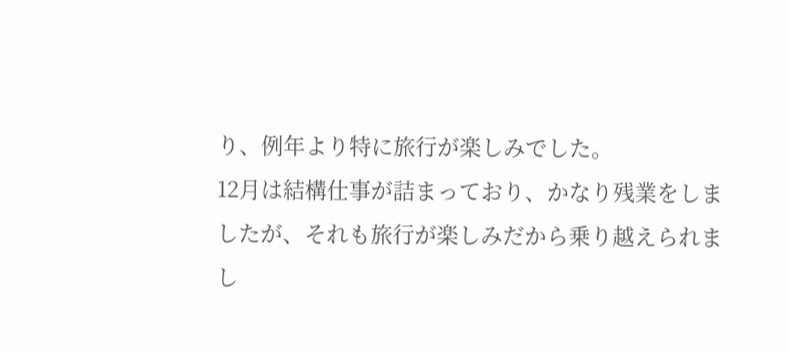り、例年より特に旅行が楽しみでした。
12月は結構仕事が詰まっており、かなり残業をしましたが、それも旅行が楽しみだから乗り越えられまし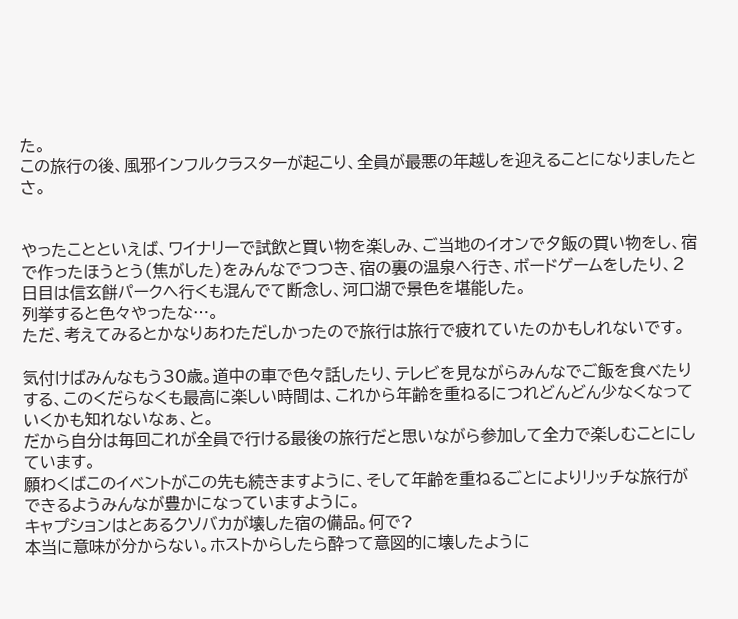た。
この旅行の後、風邪インフルクラスターが起こり、全員が最悪の年越しを迎えることになりましたとさ。


やったことといえば、ワイナリーで試飲と買い物を楽しみ、ご当地のイオンで夕飯の買い物をし、宿で作ったほうとう(焦がした)をみんなでつつき、宿の裏の温泉へ行き、ボードゲームをしたり、2日目は信玄餅パークへ行くも混んでて断念し、河口湖で景色を堪能した。
列挙すると色々やったな…。
ただ、考えてみるとかなりあわただしかったので旅行は旅行で疲れていたのかもしれないです。

気付けばみんなもう30歳。道中の車で色々話したり、テレビを見ながらみんなでご飯を食べたりする、このくだらなくも最高に楽しい時間は、これから年齢を重ねるにつれどんどん少なくなっていくかも知れないなぁ、と。
だから自分は毎回これが全員で行ける最後の旅行だと思いながら参加して全力で楽しむことにしています。
願わくばこのイベントがこの先も続きますように、そして年齢を重ねるごとによりリッチな旅行ができるようみんなが豊かになっていますように。
キャプションはとあるクソバカが壊した宿の備品。何で?
本当に意味が分からない。ホストからしたら酔って意図的に壊したように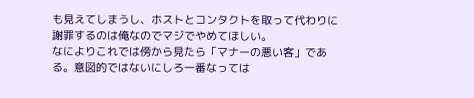も見えてしまうし、ホストとコンタクトを取って代わりに謝罪するのは俺なのでマジでやめてほしい。
なによりこれでは傍から見たら「マナーの悪い客」である。意図的ではないにしろ一番なっては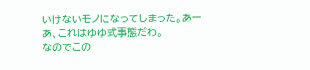いけないモノになってしまった。あーあ、これはゆゆ式事態だわ。
なのでこの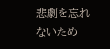悲劇を忘れないため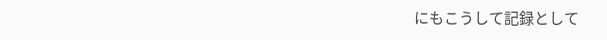にもこうして記録として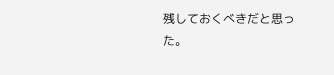残しておくべきだと思った。